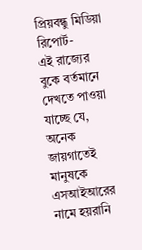প্রিয়বন্ধু মিডিয়া রিপোর্ট-
এই রাজ্যের বুকে বর্তমানে দেখতে পাওয়া যাচ্ছে যে, অনেক জায়গাতেই মানুষকে এসআইআরের নামে হয়রানি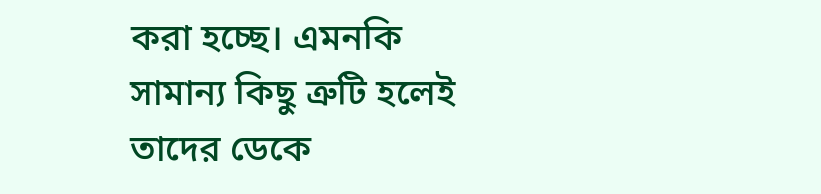করা হচ্ছে। এমনকি সামান্য কিছু ত্রুটি হলেই তাদের ডেকে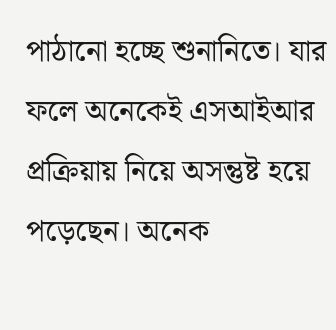পাঠানো হচ্ছে শুনানিতে। যার ফলে অনেকেই এসআইআর প্রক্রিয়ায় নিয়ে অসন্তুষ্ট হয়ে পড়েছেন। অনেক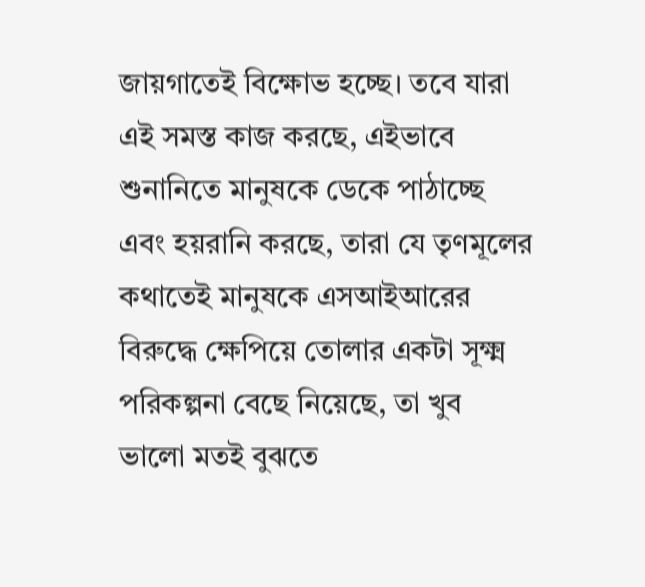জায়গাতেই বিক্ষোভ হচ্ছে। তবে যারা এই সমস্ত কাজ করছে, এইভাবে শুনানিতে মানুষকে ডেকে পাঠাচ্ছে এবং হয়রানি করছে, তারা যে তৃণমূলের কথাতেই মানুষকে এসআইআরের বিরুদ্ধে ক্ষেপিয়ে তোলার একটা সূক্ষ্ম পরিকল্পনা বেছে নিয়েছে, তা খুব ভালো মতই বুঝতে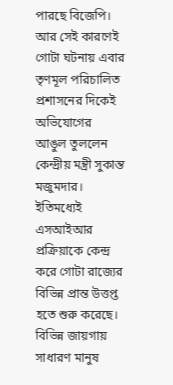পারছে বিজেপি। আর সেই কারণেই গোটা ঘটনায় এবার তৃণমূল পরিচালিত প্রশাসনের দিকেই অভিযোগের আঙুল তুললেন কেন্দ্রীয় মন্ত্রী সুকান্ত মজুমদার।
ইতিমধ্যেই এসআইআর প্রক্রিয়াকে কেন্দ্র করে গোটা রাজ্যের বিভিন্ন প্রান্ত উত্তপ্ত হতে শুরু করেছে। বিভিন্ন জায়গায় সাধারণ মানুষ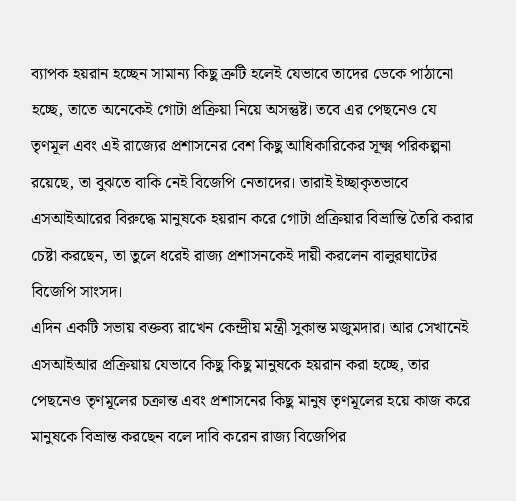ব্যাপক হয়রান হচ্ছেন সামান্য কিছু ত্রুটি হলেই যেভাবে তাদের ডেকে পাঠানো হচ্ছে, তাতে অনেকেই গোটা প্রক্রিয়া নিয়ে অসন্তুষ্ট। তবে এর পেছনেও যে তৃণমূল এবং এই রাজ্যের প্রশাসনের বেশ কিছু আধিকারিকের সূক্ষ্ম পরিকল্পনা রয়েছে, তা বুঝতে বাকি নেই বিজেপি নেতাদের। তারাই ইচ্ছাকৃতভাবে এসআইআরের বিরুদ্ধে মানুষকে হয়রান করে গোটা প্রক্রিয়ার বিভ্রান্তি তৈরি করার চেষ্টা করছেন, তা তুলে ধরেই রাজ্য প্রশাসনকেই দায়ী করলেন বালুরঘাটের বিজেপি সাংসদ।
এদিন একটি সভায় বক্তব্য রাখেন কেন্দ্রীয় মন্ত্রী সুকান্ত মজুমদার। আর সেখানেই এসআইআর প্রক্রিয়ায় যেভাবে কিছু কিছু মানুষকে হয়রান করা হচ্ছে, তার পেছনেও তৃণমূলের চক্রান্ত এবং প্রশাসনের কিছু মানুষ তৃণমূলের হয়ে কাজ করে মানুষকে বিভ্রান্ত করছেন বলে দাবি করেন রাজ্য বিজেপির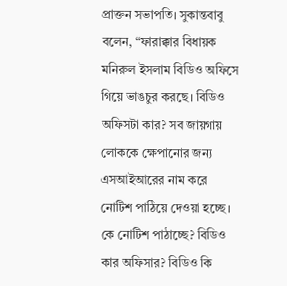প্রাক্তন সভাপতি। সুকান্তবাবু বলেন, “ফারাক্কার বিধায়ক মনিরুল ইসলাম বিডিও অফিসে গিয়ে ভাঙচুর করছে। বিডিও অফিসটা কার? সব জায়গায় লোককে ক্ষেপানোর জন্য এসআইআরের নাম করে নোটিশ পাঠিয়ে দেওয়া হচ্ছে। কে নোটিশ পাঠাচ্ছে? বিডিও কার অফিসার? বিডিও কি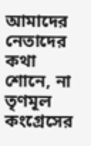আমাদের নেতাদের কথা শোনে, না তৃণমূল কংগ্রেসের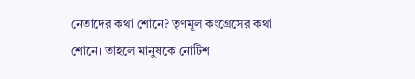নেতাদের কথা শোনে? তৃণমূল কংগ্রেসের কথা শোনে। তাহলে মানুষকে নোটিশ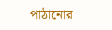পাঠানোর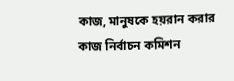কাজ, মানুষকে হয়রান করার কাজ নির্বাচন কমিশন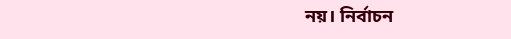নয়। নির্বাচন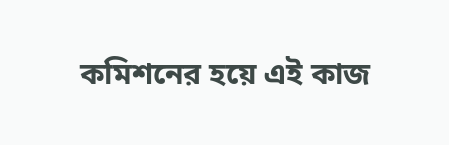কমিশনের হয়ে এই কাজ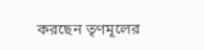করছেন তৃণমূলের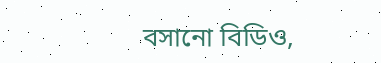বসানো বিডিও,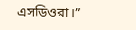এসডিওরা।”